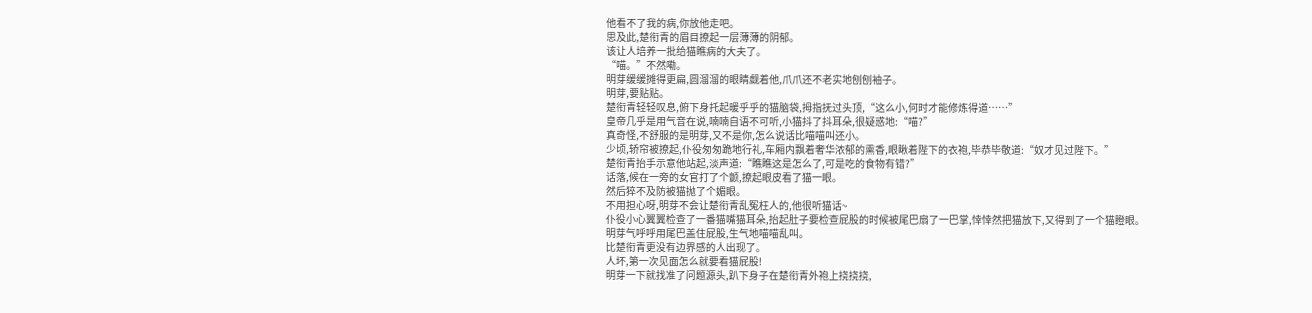他看不了我的病,你放他走吧。
思及此,楚衔青的眉目撩起一层薄薄的阴郁。
该让人培养一批给猫瞧病的大夫了。
“喵。”不然嘞。
明芽缓缓摊得更扁,圆溜溜的眼睛觑着他,爪爪还不老实地刨刨袖子。
明芽,要贴贴。
楚衔青轻轻叹息,俯下身托起暖乎乎的猫脑袋,拇指抚过头顶,“这么小,何时才能修炼得道……”
皇帝几乎是用气音在说,喃喃自语不可听,小猫抖了抖耳朵,很疑惑地:“喵?”
真奇怪,不舒服的是明芽,又不是你,怎么说话比喵喵叫还小。
少顷,轿帘被撩起,仆役匆匆跪地行礼,车厢内飘着奢华浓郁的熏香,眼瞅着陛下的衣袍,毕恭毕敬道:“奴才见过陛下。”
楚衔青抬手示意他站起,淡声道:“瞧瞧这是怎么了,可是吃的食物有错?”
话落,候在一旁的女官打了个颤,撩起眼皮看了猫一眼。
然后猝不及防被猫抛了个媚眼。
不用担心呀,明芽不会让楚衔青乱冤枉人的,他很听猫话~
仆役小心翼翼检查了一番猫嘴猫耳朵,抬起肚子要检查屁股的时候被尾巴扇了一巴掌,悻悻然把猫放下,又得到了一个猫瞪眼。
明芽气呼呼用尾巴盖住屁股,生气地喵喵乱叫。
比楚衔青更没有边界感的人出现了。
人坏,第一次见面怎么就要看猫屁股!
明芽一下就找准了问题源头,趴下身子在楚衔青外袍上挠挠挠,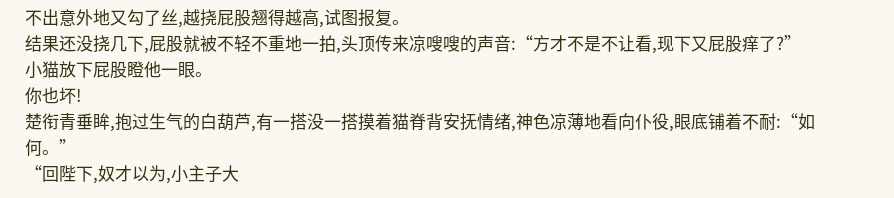不出意外地又勾了丝,越挠屁股翘得越高,试图报复。
结果还没挠几下,屁股就被不轻不重地一拍,头顶传来凉嗖嗖的声音:“方才不是不让看,现下又屁股痒了?”
小猫放下屁股瞪他一眼。
你也坏!
楚衔青垂眸,抱过生气的白葫芦,有一搭没一搭摸着猫脊背安抚情绪,神色凉薄地看向仆役,眼底铺着不耐:“如何。”
“回陛下,奴才以为,小主子大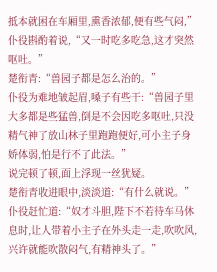抵本就困在车厢里,熏香浓郁,便有些气闷,”仆役斟酌着说,“又一时吃多吃急,这才突然呕吐。”
楚衔青:“兽园子都是怎么治的。”
仆役为难地皱起眉,嗓子有些干:“兽园子里大多都是些猛兽,倒是不会因吃多呕吐,只没精气神了放山林子里跑跑便好,可小主子身娇体弱,怕是行不了此法。”
说完顿了顿,面上浮现一丝犹疑。
楚衔青收进眼中,淡淡道:“有什么就说。”
仆役赶忙道:“奴才斗胆,陛下不若待车马休息时,让人带着小主子在外头走一走,吹吹风,兴许就能吹散闷气,有精神头了。”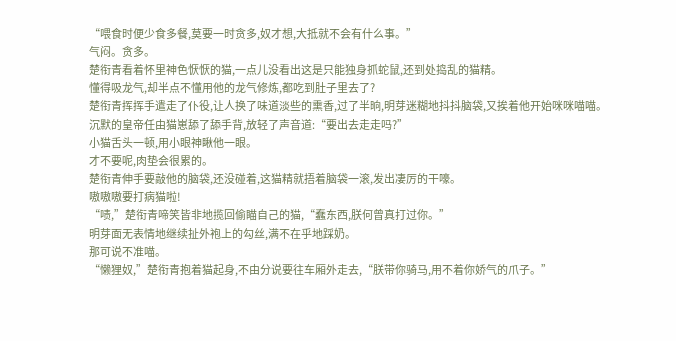“喂食时便少食多餐,莫要一时贪多,奴才想,大抵就不会有什么事。”
气闷。贪多。
楚衔青看着怀里神色恹恹的猫,一点儿没看出这是只能独身抓蛇鼠,还到处捣乱的猫精。
懂得吸龙气,却半点不懂用他的龙气修炼,都吃到肚子里去了?
楚衔青挥挥手遣走了仆役,让人换了味道淡些的熏香,过了半晌,明芽迷糊地抖抖脑袋,又挨着他开始咪咪喵喵。
沉默的皇帝任由猫崽舔了舔手背,放轻了声音道:“要出去走走吗?”
小猫舌头一顿,用小眼神瞅他一眼。
才不要呢,肉垫会很累的。
楚衔青伸手要敲他的脑袋,还没碰着,这猫精就捂着脑袋一滚,发出凄厉的干嚎。
嗷嗷嗷要打病猫啦!
“啧,”楚衔青啼笑皆非地揽回偷瞄自己的猫,“蠢东西,朕何曾真打过你。”
明芽面无表情地继续扯外袍上的勾丝,满不在乎地踩奶。
那可说不准喵。
“懒狸奴,”楚衔青抱着猫起身,不由分说要往车厢外走去,“朕带你骑马,用不着你娇气的爪子。”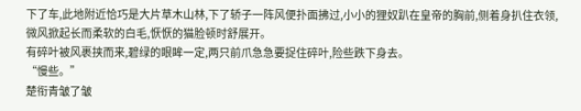下了车,此地附近恰巧是大片草木山林,下了轿子一阵风便扑面拂过,小小的狸奴趴在皇帝的胸前,侧着身扒住衣领,微风掀起长而柔软的白毛,恹恹的猫脸顿时舒展开。
有碎叶被风裹挟而来,碧绿的眼眸一定,两只前爪急急要捉住碎叶,险些跌下身去。
“慢些。”
楚衔青皱了皱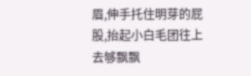眉,伸手托住明芽的屁股,抬起小白毛团往上去够飘飘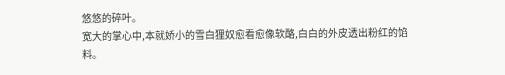悠悠的碎叶。
宽大的掌心中,本就娇小的雪白狸奴愈看愈像软酪,白白的外皮透出粉红的馅料。